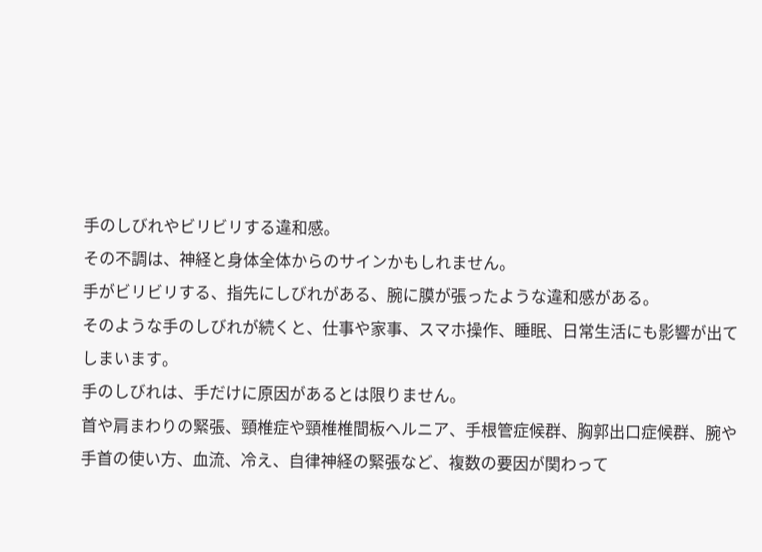手のしびれやビリビリする違和感。
その不調は、神経と身体全体からのサインかもしれません。
手がビリビリする、指先にしびれがある、腕に膜が張ったような違和感がある。
そのような手のしびれが続くと、仕事や家事、スマホ操作、睡眠、日常生活にも影響が出てしまいます。
手のしびれは、手だけに原因があるとは限りません。
首や肩まわりの緊張、頸椎症や頸椎椎間板ヘルニア、手根管症候群、胸郭出口症候群、腕や手首の使い方、血流、冷え、自律神経の緊張など、複数の要因が関わって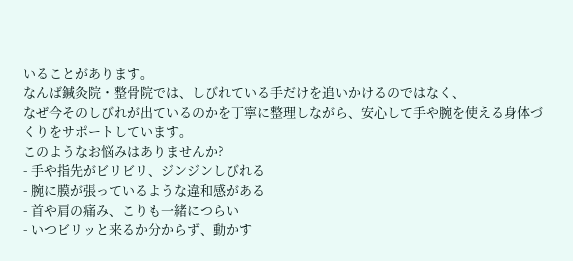いることがあります。
なんば鍼灸院・整骨院では、しびれている手だけを追いかけるのではなく、
なぜ今そのしびれが出ているのかを丁寧に整理しながら、安心して手や腕を使える身体づくりをサポートしています。
このようなお悩みはありませんか?
- 手や指先がビリビリ、ジンジンしびれる
- 腕に膜が張っているような違和感がある
- 首や肩の痛み、こりも一緒につらい
- いつビリッと来るか分からず、動かす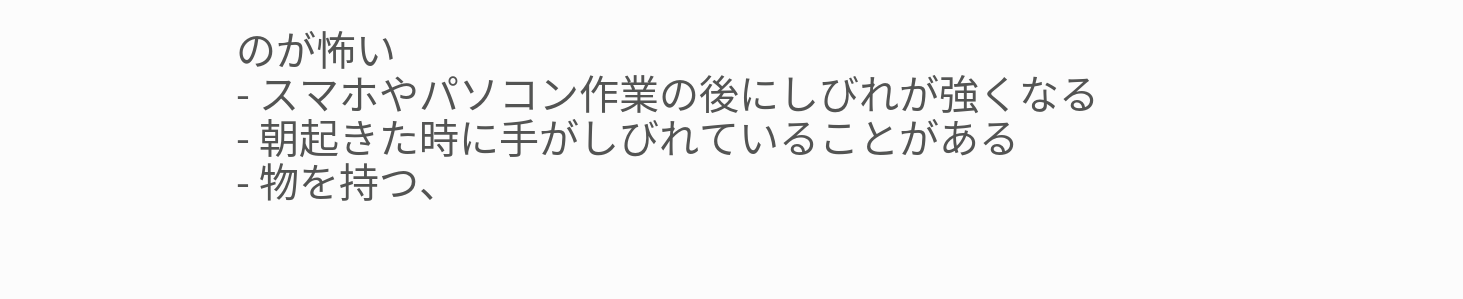のが怖い
- スマホやパソコン作業の後にしびれが強くなる
- 朝起きた時に手がしびれていることがある
- 物を持つ、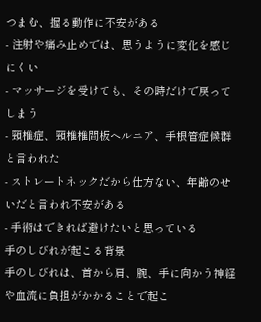つまむ、握る動作に不安がある
- 注射や痛み止めでは、思うように変化を感じにくい
- マッサージを受けても、その時だけで戻ってしまう
- 頸椎症、頸椎椎間板ヘルニア、手根管症候群と言われた
- ストレートネックだから仕方ない、年齢のせいだと言われ不安がある
- 手術はできれば避けたいと思っている
手のしびれが起こる背景
手のしびれは、首から肩、腕、手に向かう神経や血流に負担がかかることで起こ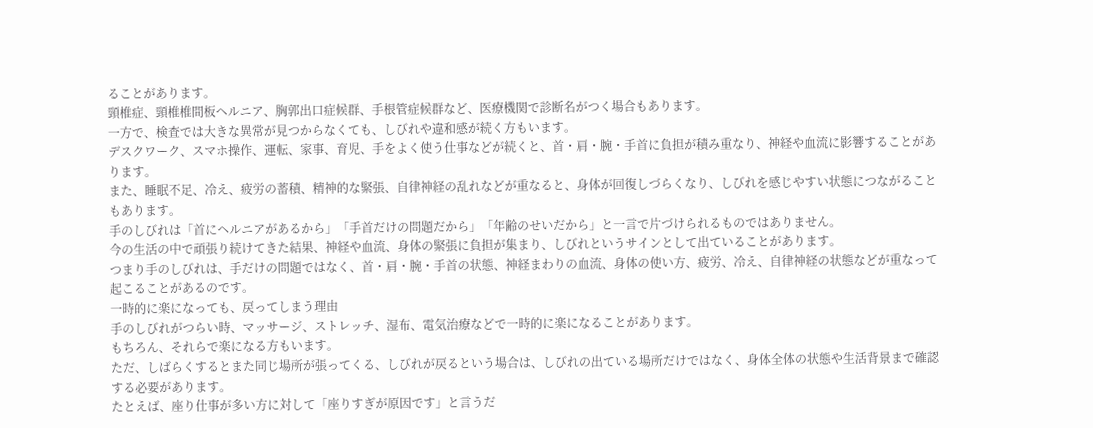ることがあります。
頸椎症、頸椎椎間板ヘルニア、胸郭出口症候群、手根管症候群など、医療機関で診断名がつく場合もあります。
一方で、検査では大きな異常が見つからなくても、しびれや違和感が続く方もいます。
デスクワーク、スマホ操作、運転、家事、育児、手をよく使う仕事などが続くと、首・肩・腕・手首に負担が積み重なり、神経や血流に影響することがあります。
また、睡眠不足、冷え、疲労の蓄積、精神的な緊張、自律神経の乱れなどが重なると、身体が回復しづらくなり、しびれを感じやすい状態につながることもあります。
手のしびれは「首にヘルニアがあるから」「手首だけの問題だから」「年齢のせいだから」と一言で片づけられるものではありません。
今の生活の中で頑張り続けてきた結果、神経や血流、身体の緊張に負担が集まり、しびれというサインとして出ていることがあります。
つまり手のしびれは、手だけの問題ではなく、首・肩・腕・手首の状態、神経まわりの血流、身体の使い方、疲労、冷え、自律神経の状態などが重なって起こることがあるのです。
一時的に楽になっても、戻ってしまう理由
手のしびれがつらい時、マッサージ、ストレッチ、湿布、電気治療などで一時的に楽になることがあります。
もちろん、それらで楽になる方もいます。
ただ、しばらくするとまた同じ場所が張ってくる、しびれが戻るという場合は、しびれの出ている場所だけではなく、身体全体の状態や生活背景まで確認する必要があります。
たとえば、座り仕事が多い方に対して「座りすぎが原因です」と言うだ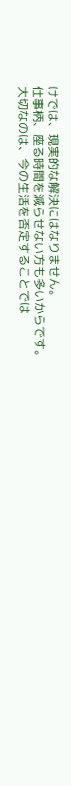けでは、現実的な解決にはなりません。
仕事柄、座る時間を減らせない方も多いからです。
大切なのは、今の生活を否定することでは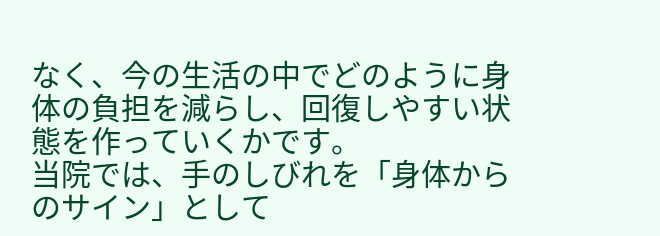なく、今の生活の中でどのように身体の負担を減らし、回復しやすい状態を作っていくかです。
当院では、手のしびれを「身体からのサイン」として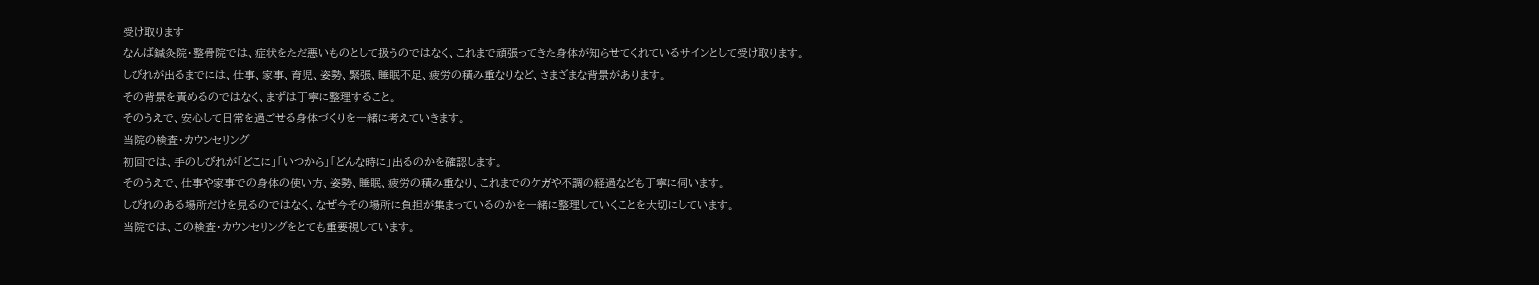受け取ります
なんば鍼灸院・整骨院では、症状をただ悪いものとして扱うのではなく、これまで頑張ってきた身体が知らせてくれているサインとして受け取ります。
しびれが出るまでには、仕事、家事、育児、姿勢、緊張、睡眠不足、疲労の積み重なりなど、さまざまな背景があります。
その背景を責めるのではなく、まずは丁寧に整理すること。
そのうえで、安心して日常を過ごせる身体づくりを一緒に考えていきます。
当院の検査・カウンセリング
初回では、手のしびれが「どこに」「いつから」「どんな時に」出るのかを確認します。
そのうえで、仕事や家事での身体の使い方、姿勢、睡眠、疲労の積み重なり、これまでのケガや不調の経過なども丁寧に伺います。
しびれのある場所だけを見るのではなく、なぜ今その場所に負担が集まっているのかを一緒に整理していくことを大切にしています。
当院では、この検査・カウンセリングをとても重要視しています。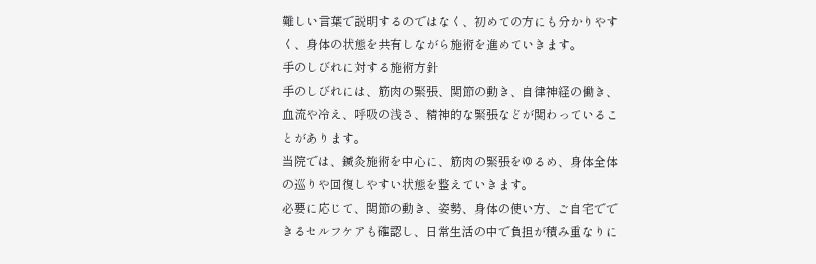難しい言葉で説明するのではなく、初めての方にも分かりやすく、身体の状態を共有しながら施術を進めていきます。
手のしびれに対する施術方針
手のしびれには、筋肉の緊張、関節の動き、自律神経の働き、血流や冷え、呼吸の浅さ、精神的な緊張などが関わっていることがあります。
当院では、鍼灸施術を中心に、筋肉の緊張をゆるめ、身体全体の巡りや回復しやすい状態を整えていきます。
必要に応じて、関節の動き、姿勢、身体の使い方、ご自宅でできるセルフケアも確認し、日常生活の中で負担が積み重なりに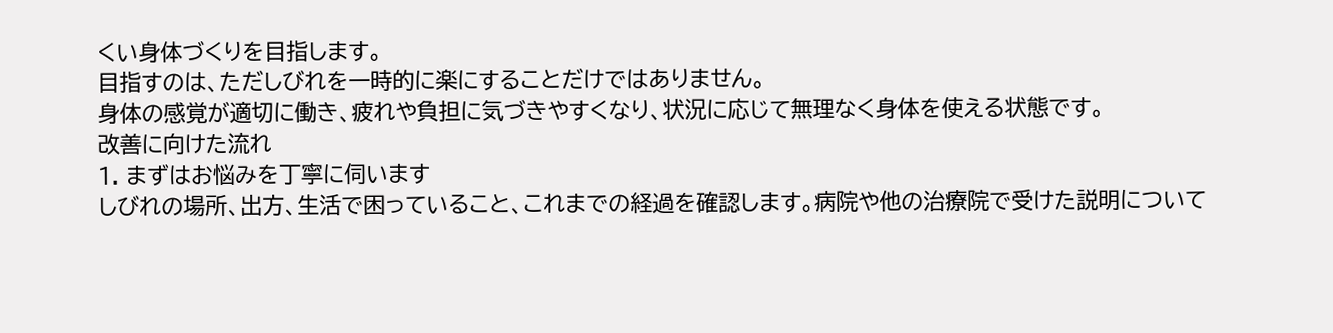くい身体づくりを目指します。
目指すのは、ただしびれを一時的に楽にすることだけではありません。
身体の感覚が適切に働き、疲れや負担に気づきやすくなり、状況に応じて無理なく身体を使える状態です。
改善に向けた流れ
1. まずはお悩みを丁寧に伺います
しびれの場所、出方、生活で困っていること、これまでの経過を確認します。病院や他の治療院で受けた説明について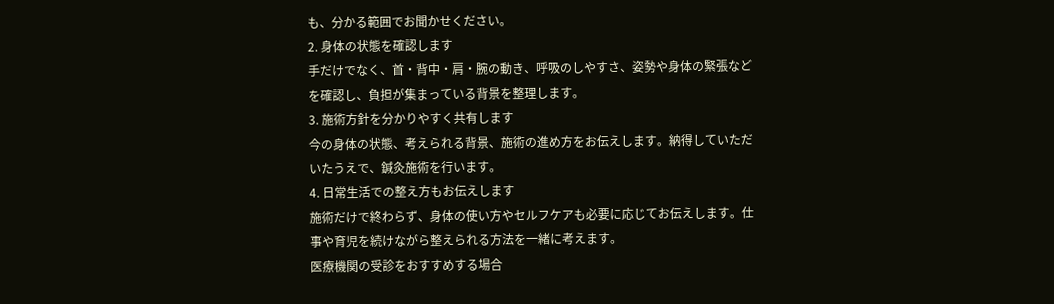も、分かる範囲でお聞かせください。
2. 身体の状態を確認します
手だけでなく、首・背中・肩・腕の動き、呼吸のしやすさ、姿勢や身体の緊張などを確認し、負担が集まっている背景を整理します。
3. 施術方針を分かりやすく共有します
今の身体の状態、考えられる背景、施術の進め方をお伝えします。納得していただいたうえで、鍼灸施術を行います。
4. 日常生活での整え方もお伝えします
施術だけで終わらず、身体の使い方やセルフケアも必要に応じてお伝えします。仕事や育児を続けながら整えられる方法を一緒に考えます。
医療機関の受診をおすすめする場合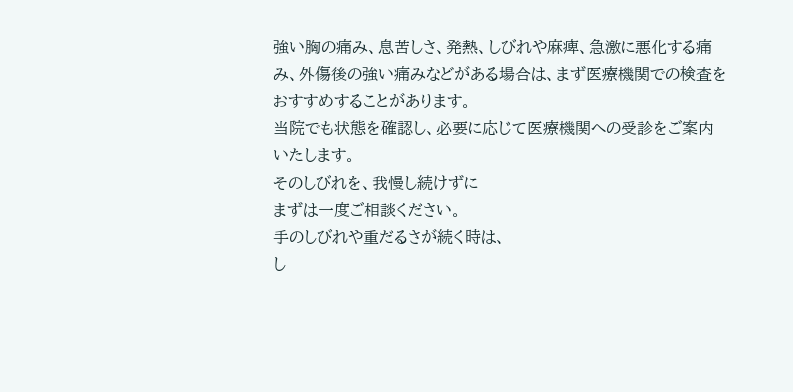強い胸の痛み、息苦しさ、発熱、しびれや麻痺、急激に悪化する痛み、外傷後の強い痛みなどがある場合は、まず医療機関での検査をおすすめすることがあります。
当院でも状態を確認し、必要に応じて医療機関への受診をご案内いたします。
そのしびれを、我慢し続けずに
まずは一度ご相談ください。
手のしびれや重だるさが続く時は、
し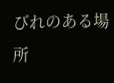びれのある場所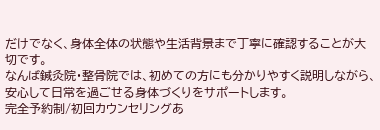だけでなく、身体全体の状態や生活背景まで丁寧に確認することが大切です。
なんば鍼灸院・整骨院では、初めての方にも分かりやすく説明しながら、
安心して日常を過ごせる身体づくりをサポートします。
完全予約制/初回カウンセリングあ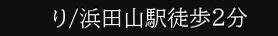り/浜田山駅徒歩2分